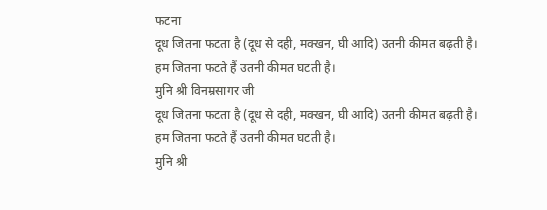फटना
दूध जितना फटता है (दूध से दही, मक्खन, घी आदि) उतनी कीमत बढ़ती है।
हम जितना फटते हैं उतनी कीमत घटती है।
मुनि श्री विनम्रसागर जी
दूध जितना फटता है (दूध से दही, मक्खन, घी आदि) उतनी कीमत बढ़ती है।
हम जितना फटते हैं उतनी कीमत घटती है।
मुनि श्री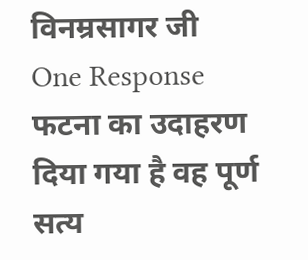विनम्रसागर जी
One Response
फटना का उदाहरण दिया गया है वह पूर्ण सत्य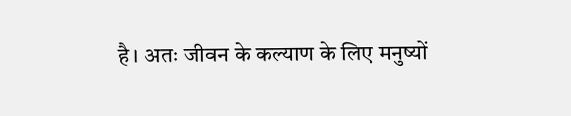है। अतः जीवन के कल्याण के लिए मनुष्यों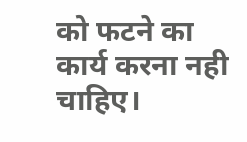को फटने का कार्य करना नही चाहिए।